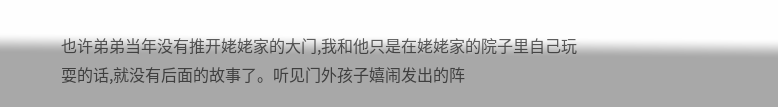也许弟弟当年没有推开姥姥家的大门,我和他只是在姥姥家的院子里自己玩耍的话,就没有后面的故事了。听见门外孩子嬉闹发出的阵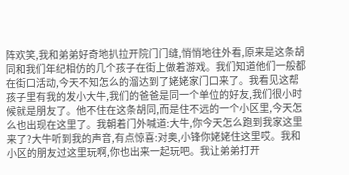阵欢笑,我和弟弟好奇地扒拉开院门门缝,悄悄地往外看,原来是这条胡同和我们年纪相仿的几个孩子在街上做着游戏。我们知道他们一般都在街口活动,今天不知怎么的溜达到了姥姥家门口来了。我看见这帮孩子里有我的发小大牛,我们的爸爸是同一个单位的好友,我们很小时候就是朋友了。他不住在这条胡同,而是住不远的一个小区里,今天怎么也出现在这里了。我朝着门外喊道:大牛,你今天怎么跑到我家这里来了?大牛听到我的声音,有点惊喜:对奥,小锋你姥姥住这里哎。我和小区的朋友过这里玩啊,你也出来一起玩吧。我让弟弟打开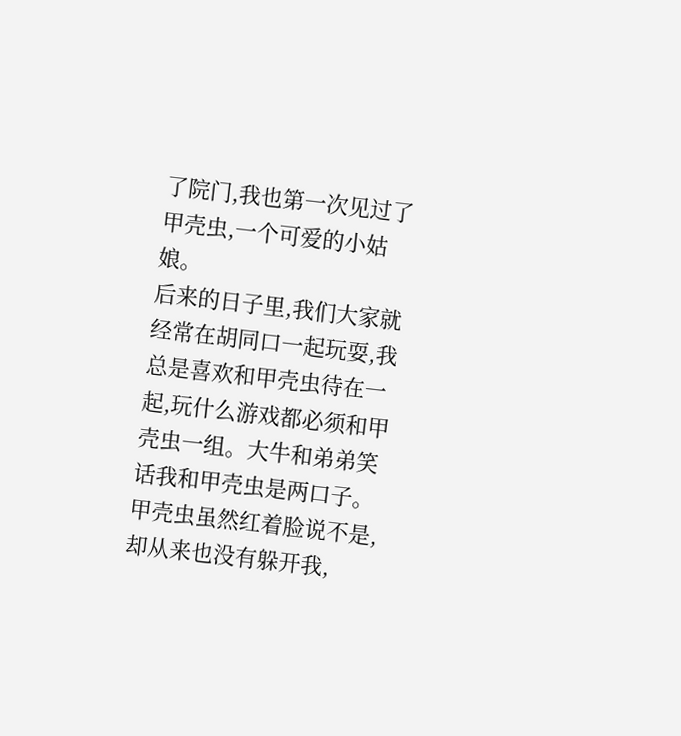了院门,我也第一次见过了甲壳虫,一个可爱的小姑娘。
后来的日子里,我们大家就经常在胡同口一起玩耍,我总是喜欢和甲壳虫待在一起,玩什么游戏都必须和甲壳虫一组。大牛和弟弟笑话我和甲壳虫是两口子。甲壳虫虽然红着脸说不是,却从来也没有躲开我,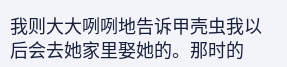我则大大咧咧地告诉甲壳虫我以后会去她家里娶她的。那时的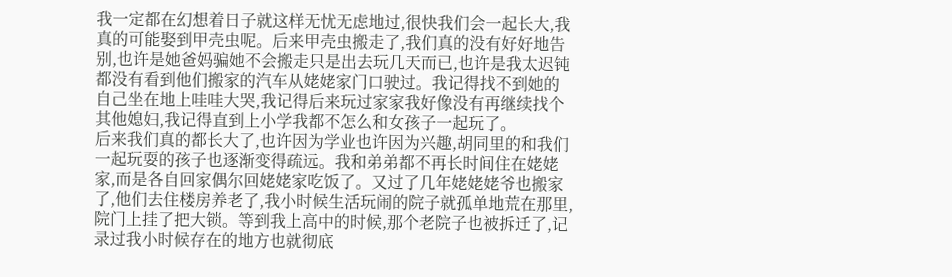我一定都在幻想着日子就这样无忧无虑地过,很快我们会一起长大,我真的可能娶到甲壳虫呢。后来甲壳虫搬走了,我们真的没有好好地告别,也许是她爸妈骗她不会搬走只是出去玩几天而已,也许是我太迟钝都没有看到他们搬家的汽车从姥姥家门口驶过。我记得找不到她的自己坐在地上哇哇大哭,我记得后来玩过家家我好像没有再继续找个其他媳妇,我记得直到上小学我都不怎么和女孩子一起玩了。
后来我们真的都长大了,也许因为学业也许因为兴趣,胡同里的和我们一起玩耍的孩子也逐渐变得疏远。我和弟弟都不再长时间住在姥姥家,而是各自回家偶尔回姥姥家吃饭了。又过了几年姥姥姥爷也搬家了,他们去住楼房养老了,我小时候生活玩闹的院子就孤单地荒在那里,院门上挂了把大锁。等到我上高中的时候,那个老院子也被拆迁了,记录过我小时候存在的地方也就彻底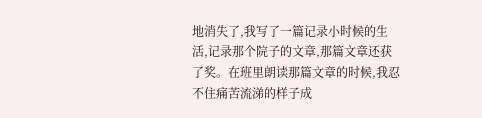地消失了,我写了一篇记录小时候的生活,记录那个院子的文章,那篇文章还获了奖。在班里朗读那篇文章的时候,我忍不住痛苦流涕的样子成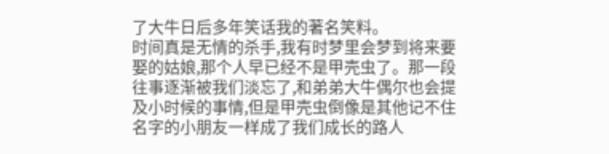了大牛日后多年笑话我的著名笑料。
时间真是无情的杀手,我有时梦里会梦到将来要娶的姑娘,那个人早已经不是甲壳虫了。那一段往事逐渐被我们淡忘了,和弟弟大牛偶尔也会提及小时候的事情,但是甲壳虫倒像是其他记不住名字的小朋友一样成了我们成长的路人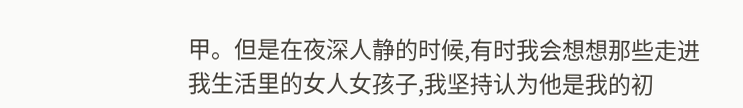甲。但是在夜深人静的时候,有时我会想想那些走进我生活里的女人女孩子,我坚持认为他是我的初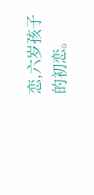恋,六岁孩子的初恋。